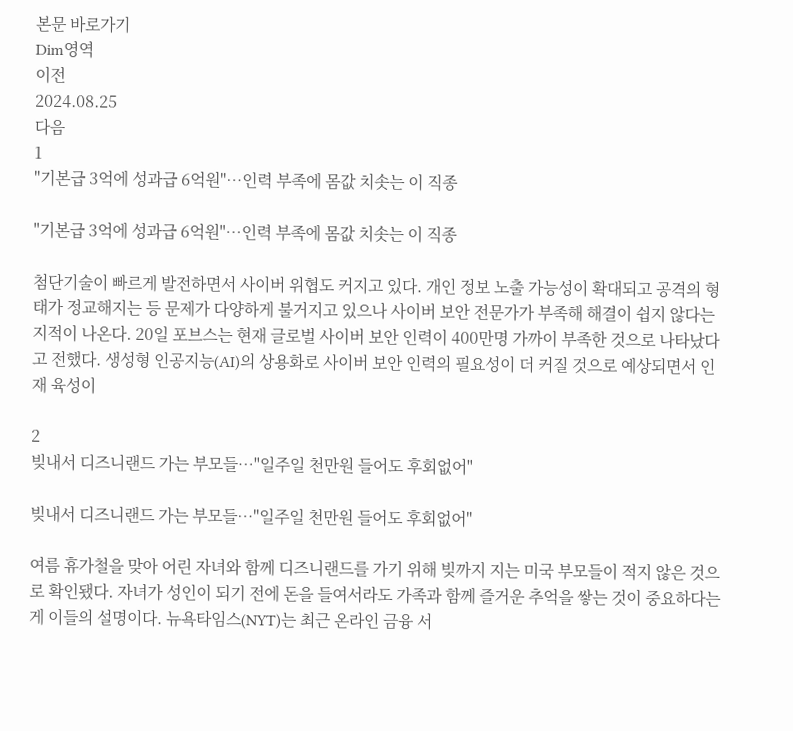본문 바로가기
Dim영역
이전
2024.08.25
다음
1
"기본급 3억에 성과급 6억원"…인력 부족에 몸값 치솟는 이 직종

"기본급 3억에 성과급 6억원"…인력 부족에 몸값 치솟는 이 직종

첨단기술이 빠르게 발전하면서 사이버 위협도 커지고 있다. 개인 정보 노출 가능성이 확대되고 공격의 형태가 정교해지는 등 문제가 다양하게 불거지고 있으나 사이버 보안 전문가가 부족해 해결이 쉽지 않다는 지적이 나온다. 20일 포브스는 현재 글로벌 사이버 보안 인력이 400만명 가까이 부족한 것으로 나타났다고 전했다. 생성형 인공지능(AI)의 상용화로 사이버 보안 인력의 필요성이 더 커질 것으로 예상되면서 인재 육성이

2
빚내서 디즈니랜드 가는 부모들…"일주일 천만원 들어도 후회없어"

빚내서 디즈니랜드 가는 부모들…"일주일 천만원 들어도 후회없어"

여름 휴가철을 맞아 어린 자녀와 함께 디즈니랜드를 가기 위해 빚까지 지는 미국 부모들이 적지 않은 것으로 확인됐다. 자녀가 성인이 되기 전에 돈을 들여서라도 가족과 함께 즐거운 추억을 쌓는 것이 중요하다는 게 이들의 설명이다. 뉴욕타임스(NYT)는 최근 온라인 금융 서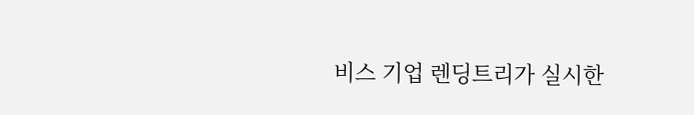비스 기업 렌딩트리가 실시한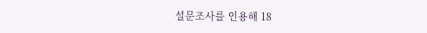설문조사를 인용해 18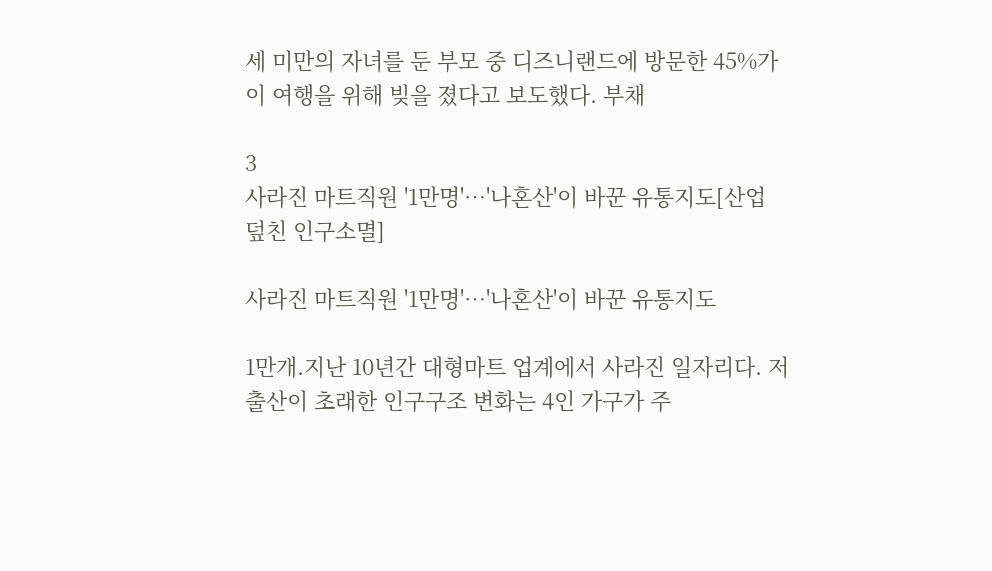세 미만의 자녀를 둔 부모 중 디즈니랜드에 방문한 45%가 이 여행을 위해 빚을 졌다고 보도했다. 부채

3
사라진 마트직원 '1만명'…'나혼산'이 바꾼 유통지도[산업 덮친 인구소멸]

사라진 마트직원 '1만명'…'나혼산'이 바꾼 유통지도

1만개.지난 10년간 대형마트 업계에서 사라진 일자리다. 저출산이 초래한 인구구조 변화는 4인 가구가 주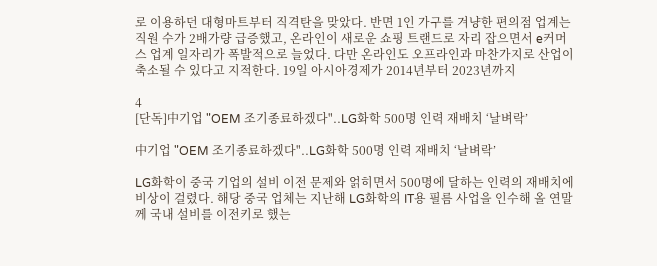로 이용하던 대형마트부터 직격탄을 맞았다. 반면 1인 가구를 겨냥한 편의점 업계는 직원 수가 2배가량 급증했고, 온라인이 새로운 쇼핑 트랜드로 자리 잡으면서 e커머스 업계 일자리가 폭발적으로 늘었다. 다만 온라인도 오프라인과 마찬가지로 산업이 축소될 수 있다고 지적한다. 19일 아시아경제가 2014년부터 2023년까지

4
[단독]中기업 "OEM 조기종료하겠다"..LG화학 500명 인력 재배치 ‘날벼락’

中기업 "OEM 조기종료하겠다"..LG화학 500명 인력 재배치 ‘날벼락’

LG화학이 중국 기업의 설비 이전 문제와 얽히면서 500명에 달하는 인력의 재배치에 비상이 걸렸다. 해당 중국 업체는 지난해 LG화학의 IT용 필름 사업을 인수해 올 연말께 국내 설비를 이전키로 했는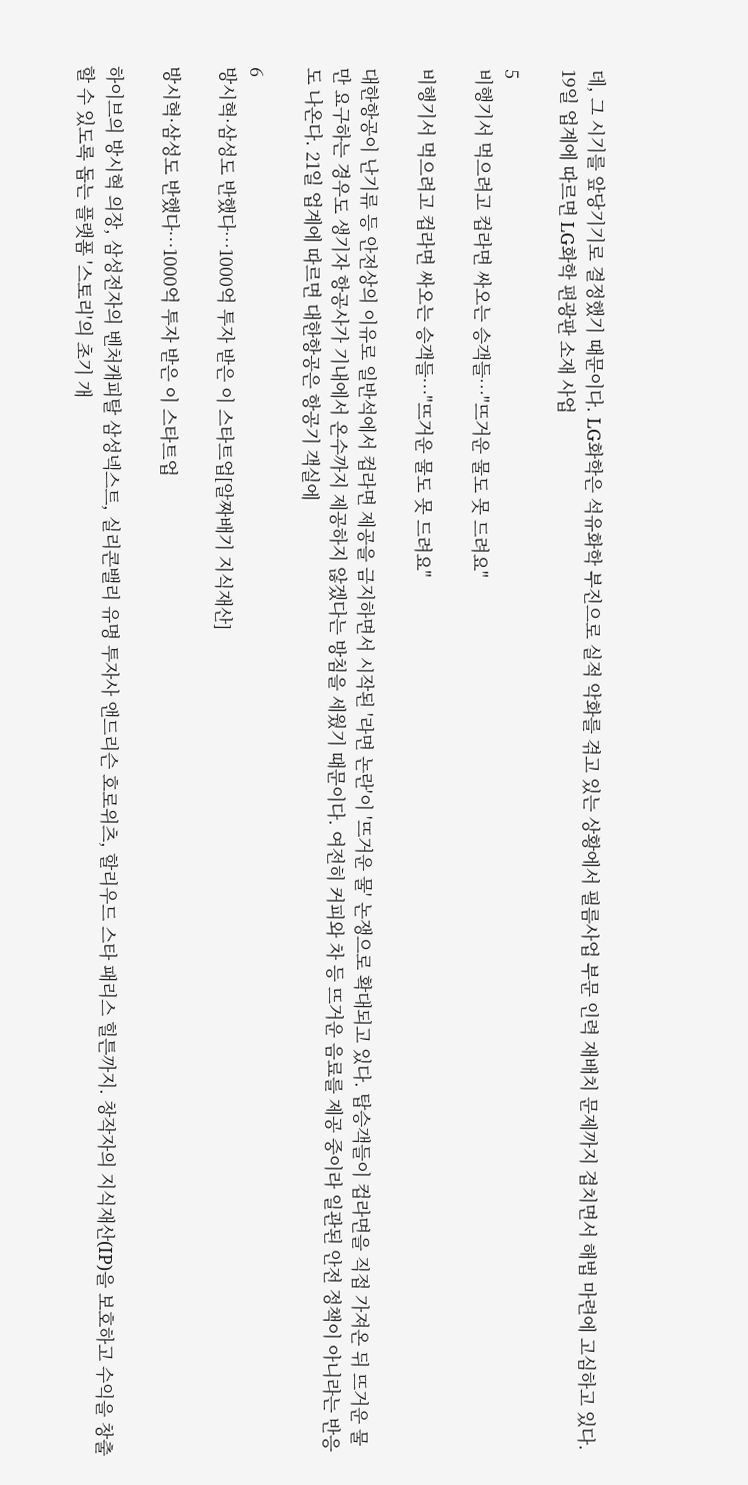데, 그 시기를 앞당기기로 결정했기 때문이다. LG화학은 석유화학 부진으로 실적 악화를 겪고 있는 상황에서 필름사업 부문 인력 재배치 문제까지 겹치면서 해법 마련에 고심하고 있다. 19일 업계에 따르면 LG화학 편광판 소재 사업

5
비행기서 먹으려고 컵라면 싸오는 승객들…"뜨거운 물도 못 드려요"

비행기서 먹으려고 컵라면 싸오는 승객들…"뜨거운 물도 못 드려요"

대한항공이 난기류 등 안전상의 이유로 일반석에서 컵라면 제공을 금지하면서 시작된 '라면 논란'이 '뜨거운 물' 논쟁으로 확대되고 있다. 탑승객들이 컵라면을 직접 가져온 뒤 뜨거운 물만 요구하는 경우도 생기자 항공사가 기내에서 온수까지 제공하지 않겠다는 방침을 세웠기 때문이다. 여전히 커피와 차 등 뜨거운 음료를 제공 중이라 일관된 안전 정책이 아니라는 반응도 나온다. 21일 업계에 따르면 대한항공은 항공기 객실에

6
방시혁·삼성도 반했다…1000억 투자 받은 이 스타트업[알짜배기 지식재산]

방시혁·삼성도 반했다…1000억 투자 받은 이 스타트업

하이브의 방시혁 의장, 삼성전자의 벤처캐피탈 삼성넥스트, 실리콘밸리 유명 투자사 앤드리슨 호로위츠, 할리우드 스타 패리스 힐튼까지. 창작자의 지식재산(IP)을 보호하고 수익을 창출할 수 있도록 돕는 플랫폼 '스토리'의 초기 개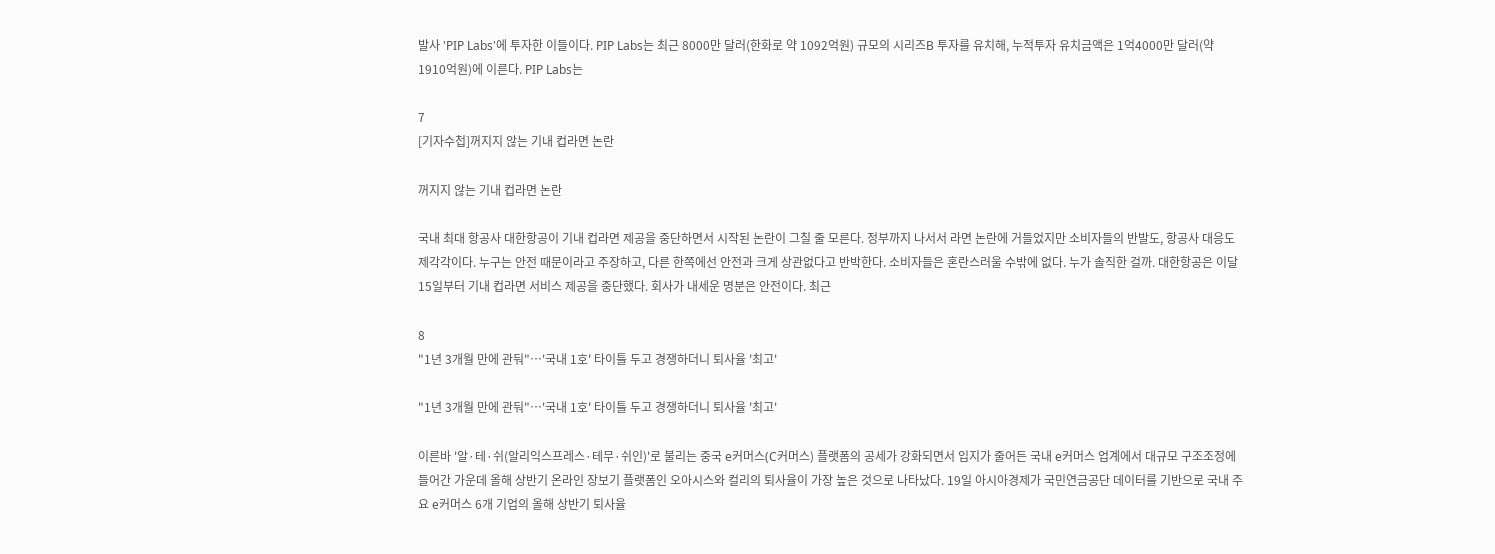발사 'PIP Labs'에 투자한 이들이다. PIP Labs는 최근 8000만 달러(한화로 약 1092억원) 규모의 시리즈B 투자를 유치해, 누적투자 유치금액은 1억4000만 달러(약 1910억원)에 이른다. PIP Labs는

7
[기자수첩]꺼지지 않는 기내 컵라면 논란

꺼지지 않는 기내 컵라면 논란

국내 최대 항공사 대한항공이 기내 컵라면 제공을 중단하면서 시작된 논란이 그칠 줄 모른다. 정부까지 나서서 라면 논란에 거들었지만 소비자들의 반발도, 항공사 대응도 제각각이다. 누구는 안전 때문이라고 주장하고, 다른 한쪽에선 안전과 크게 상관없다고 반박한다. 소비자들은 혼란스러울 수밖에 없다. 누가 솔직한 걸까. 대한항공은 이달 15일부터 기내 컵라면 서비스 제공을 중단했다. 회사가 내세운 명분은 안전이다. 최근

8
"1년 3개월 만에 관둬"…'국내 1호' 타이틀 두고 경쟁하더니 퇴사율 '최고'

"1년 3개월 만에 관둬"…'국내 1호' 타이틀 두고 경쟁하더니 퇴사율 '최고'

이른바 '알·테·쉬(알리익스프레스·테무·쉬인)'로 불리는 중국 e커머스(C커머스) 플랫폼의 공세가 강화되면서 입지가 줄어든 국내 e커머스 업계에서 대규모 구조조정에 들어간 가운데 올해 상반기 온라인 장보기 플랫폼인 오아시스와 컬리의 퇴사율이 가장 높은 것으로 나타났다. 19일 아시아경제가 국민연금공단 데이터를 기반으로 국내 주요 e커머스 6개 기업의 올해 상반기 퇴사율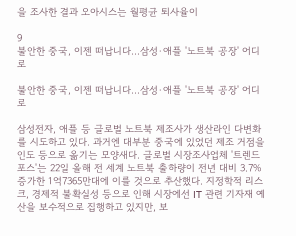을 조사한 결과 오아시스는 월평균 퇴사율이

9
불안한 중국, 이젠 떠납니다…삼성·애플 '노트북 공장' 어디로

불안한 중국, 이젠 떠납니다…삼성·애플 '노트북 공장' 어디로

삼성전자, 애플 등 글로벌 노트북 제조사가 생산라인 다변화를 시도하고 있다. 과거엔 대부분 중국에 있었던 제조 거점을 인도 등으로 옮기는 모양새다. 글로벌 시장조사업체 '트렌드포스'는 22일 올해 전 세계 노트북 출하량이 전년 대비 3.7% 증가한 1억7365만대에 이를 것으로 추산했다. 지정학적 리스크, 경제적 불확실성 등으로 인해 시장에선 IT 관련 기자재 예산을 보수적으로 집행하고 있지만, 보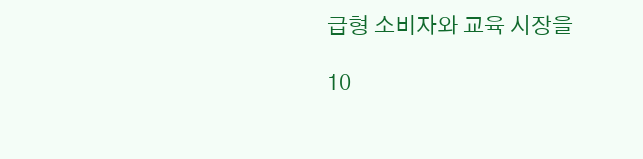급형 소비자와 교육 시장을

10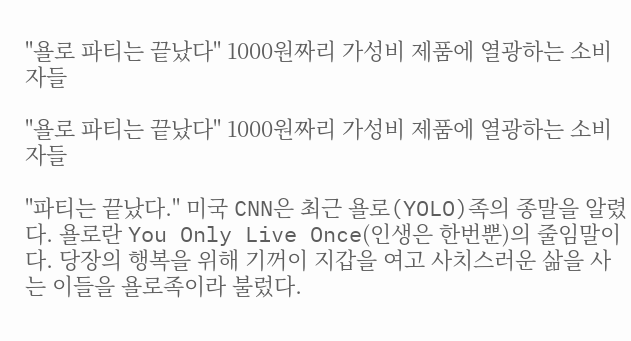"욜로 파티는 끝났다" 1000원짜리 가성비 제품에 열광하는 소비자들

"욜로 파티는 끝났다" 1000원짜리 가성비 제품에 열광하는 소비자들

"파티는 끝났다." 미국 CNN은 최근 욜로(YOLO)족의 종말을 알렸다. 욜로란 You Only Live Once(인생은 한번뿐)의 줄임말이다. 당장의 행복을 위해 기꺼이 지갑을 여고 사치스러운 삶을 사는 이들을 욜로족이라 불렀다.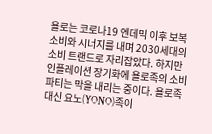욜로는 코로나19 엔데믹 이후 보복소비와 시너지를 내며 2030세대의 소비 트랜드로 자리잡았다. 하지만 인플레이션 장기화에 욜로족의 소비 파티는 막을 내리는 중이다. 욜로족 대신 요노(YONO)족이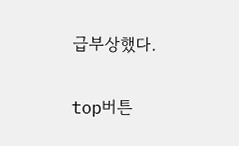급부상했다.

top버튼